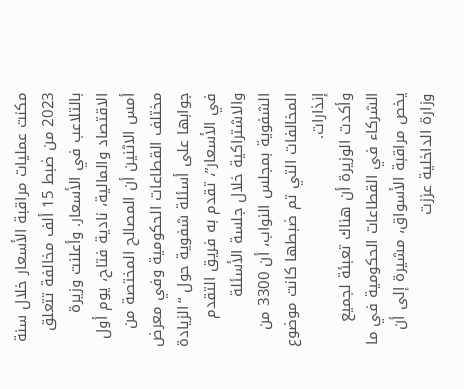مكنت عمليات مراقبة الأسعار خلال سنة 2023 من ضبط 15 ألف مخالفة تتعلق بالتلاعب في الأسعار. وأعلنت وزيرة الاقتصاد والمالية، نادية فتاح، يوم أول أمس الاثنين أن المصالح المختصة من مختلف القطاعات الحكومية وفي معرض جوابها على أسئلة شفوية حول “الزيادة في الأسعار”، تقدم به فريق التقدم والاشتراكية خلال جلسة الأسئلة الشفوية بمجلس النواب، أن 3300 من المخالفات التي تم ضبطها كانت موضوع إنذارات.
وأكدت الوزيرة أن هناك تعبئة لجميع الشركاء في القطاعات الحكومية في ما يخص مراقبة الأسواق، مشيرة إلى أن وزارة الداخلية عززت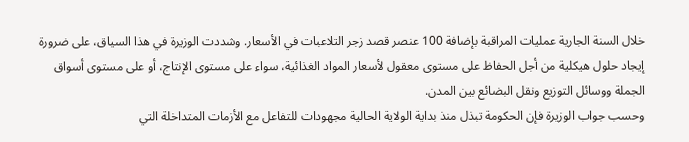خلال السنة الجارية عمليات المراقبة بإضافة 100 عنصر قصد زجر التلاعبات في الأسعار. وشددت الوزيرة في هذا السياق، على ضرورة إيجاد حلول هيكلية من أجل الحفاظ على مستوى معقول لأسعار المواد الغذائية، سواء على مستوى الإنتاج، أو على مستوى أسواق الجملة ووسائل التوزيع ونقل البضائع بين المدن.
وحسب جواب الوزيرة فإن الحكومة تبذل منذ بداية الولاية الحالية مجهودات للتفاعل مع الأزمات المتداخلة التي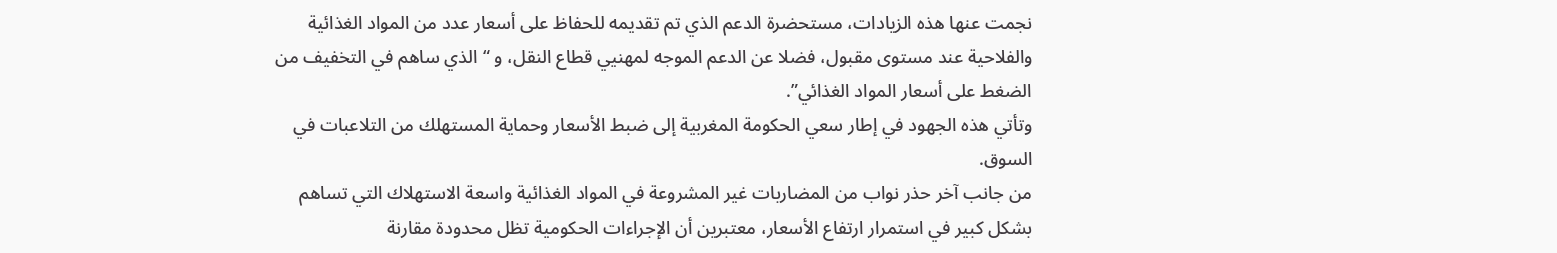نجمت عنها هذه الزيادات، مستحضرة الدعم الذي تم تقديمه للحفاظ على أسعار عدد من المواد الغذائية والفلاحية عند مستوى مقبول، فضلا عن الدعم الموجه لمهنيي قطاع النقل، و “الذي ساهم في التخفيف من الضغط على أسعار المواد الغذائي”.
وتأتي هذه الجهود في إطار سعي الحكومة المغربية إلى ضبط الأسعار وحماية المستهلك من التلاعبات في السوق.
من جانب آخر حذر نواب من المضاربات غير المشروعة في المواد الغذائية واسعة الاستهلاك التي تساهم بشكل كبير في استمرار ارتفاع الأسعار، معتبرين أن الإجراءات الحكومية تظل محدودة مقارنة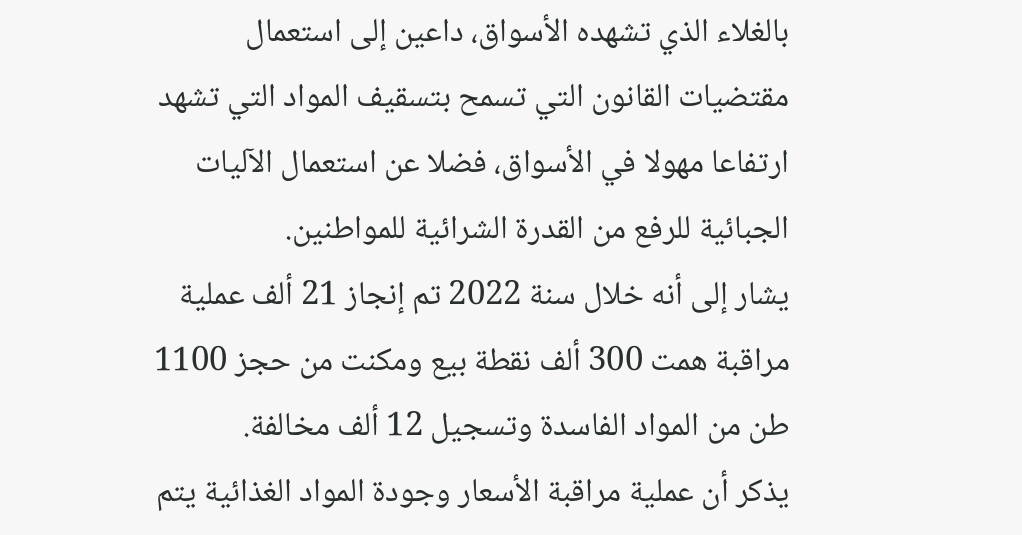بالغلاء الذي تشهده الأسواق، داعين إلى استعمال مقتضيات القانون التي تسمح بتسقيف المواد التي تشهد ارتفاعا مهولا في الأسواق، فضلا عن استعمال الآليات الجبائية للرفع من القدرة الشرائية للمواطنين.
يشار إلى أنه خلال سنة 2022 تم إنجاز 21 ألف عملية مراقبة همت 300 ألف نقطة بيع ومكنت من حجز 1100 طن من المواد الفاسدة وتسجيل 12 ألف مخالفة.
يذكر أن عملية مراقبة الأسعار وجودة المواد الغذائية يتم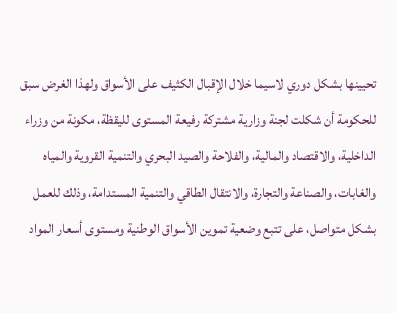تحيينها بشكل دوري لاسيما خلال الإقبال الكثيف على الأسواق ولهذا الغرض سبق للحكومة أن شكلت لجنة وزارية مشتركة رفيعة المستوى لليقظة، مكونة من وزراء الداخلية، والاقتصاد والمالية، والفلاحة والصيد البحري والتنمية القروية والمياه والغابات، والصناعة والتجارة، والانتقال الطاقي والتنمية المستدامة، وذلك للعمل بشكل متواصل، على تتبع وضعية تموين الأسواق الوطنية ومستوى أسعار المواد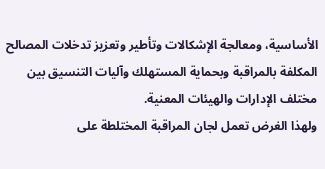الأساسية، ومعالجة الإشكالات وتأطير وتعزيز تدخلات المصالح المكلفة بالمراقبة وبحماية المستهلك وآليات التنسيق بين مختلف الإدارات والهيئات المعنية.
ولهذا الغرض تعمل لجان المراقبة المختلطة على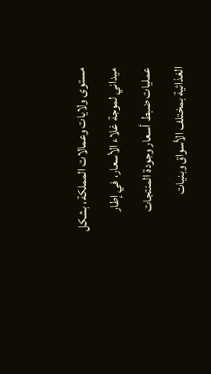مستوى ولايات وعمالات المملكة، بشكل ميداني لموجة غلاء الأسعار، في إطار عمليات ضبط أسعار وجودة المنتجات الغذائية بمختلف الأسواق وبنيات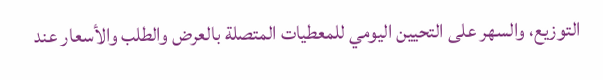التوزيع، والسهر على التحيين اليومي للمعطيات المتصلة بالعرض والطلب والأسعار عند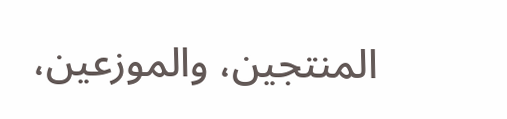المنتجين، والموزعين،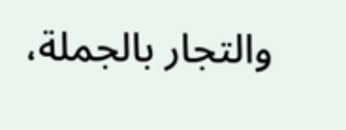والتجار بالجملة،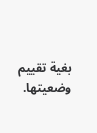بغية تقييم وضعيتها.